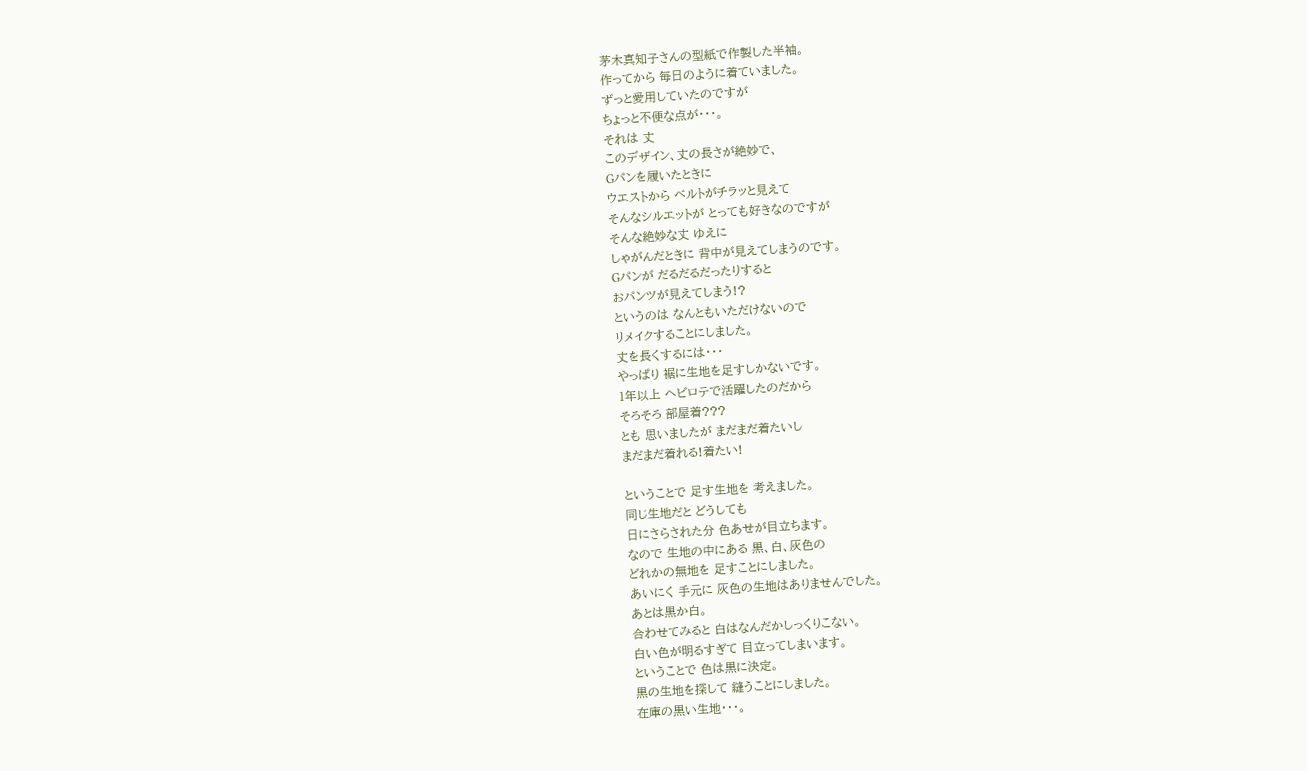茅木真知子さんの型紙で作製した半袖。
作ってから 毎日のように着ていました。
ずっと愛用していたのですが
ちょっと不便な点が・・・。
それは 丈
このデザイン、丈の長さが絶妙で、
Gパンを履いたときに
ウエストから ベルトがチラッと見えて
そんなシルエットが とっても好きなのですが
そんな絶妙な丈 ゆえに
しゃがんだときに 背中が見えてしまうのです。
Gパンが だるだるだったりすると
おパンツが見えてしまう!?
というのは なんともいただけないので
リメイクすることにしました。
丈を長くするには・・・
やっぱり 裾に生地を足すしかないです。
1年以上 ヘビロテで活躍したのだから
そろそろ 部屋着???
とも 思いましたが まだまだ着たいし
まだまだ着れる!着たい!

ということで 足す生地を 考えました。
同じ生地だと どうしても
日にさらされた分 色あせが目立ちます。
なので 生地の中にある 黒、白、灰色の
どれかの無地を 足すことにしました。
あいにく 手元に 灰色の生地はありませんでした。
あとは黒か白。
合わせてみると 白はなんだかしっくりこない。
白い色が明るすぎて 目立ってしまいます。
ということで 色は黒に決定。
黒の生地を探して 縫うことにしました。
在庫の黒い生地・・・。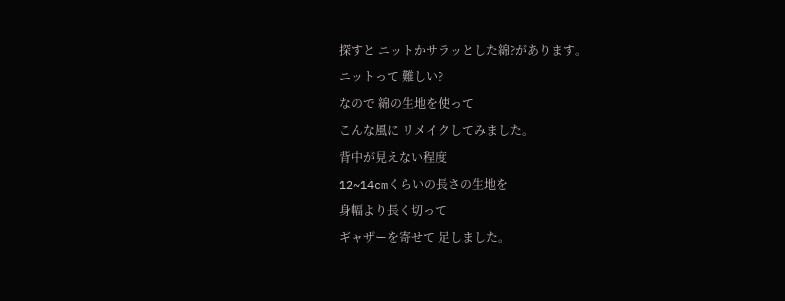探すと ニットかサラッとした綿?があります。
ニットって 難しい?
なので 綿の生地を使って
こんな風に リメイクしてみました。
背中が見えない程度
12~14cmくらいの長さの生地を
身幅より長く切って
ギャザーを寄せて 足しました。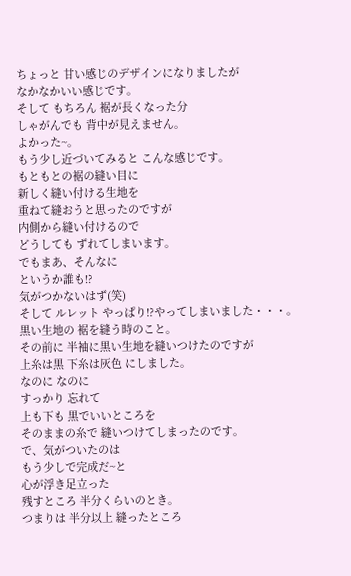ちょっと 甘い感じのデザインになりましたが
なかなかいい感じです。
そして もちろん 裾が長くなった分
しゃがんでも 背中が見えません。
よかった~。
もう少し近づいてみると こんな感じです。
もともとの裾の縫い目に
新しく縫い付ける生地を
重ねて縫おうと思ったのですが
内側から縫い付けるので
どうしても ずれてしまいます。
でもまあ、そんなに
というか誰も!?
気がつかないはず(笑)
そして ルレット やっぱり!?やってしまいました・・・。
黒い生地の 裾を縫う時のこと。
その前に 半袖に黒い生地を縫いつけたのですが
上糸は黒 下糸は灰色 にしました。
なのに なのに
すっかり 忘れて
上も下も 黒でいいところを
そのままの糸で 縫いつけてしまったのです。
で、気がついたのは
もう少しで完成だ~と
心が浮き足立った
残すところ 半分くらいのとき。
つまりは 半分以上 縫ったところ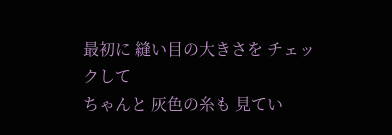最初に 縫い目の大きさを チェックして
ちゃんと 灰色の糸も 見てい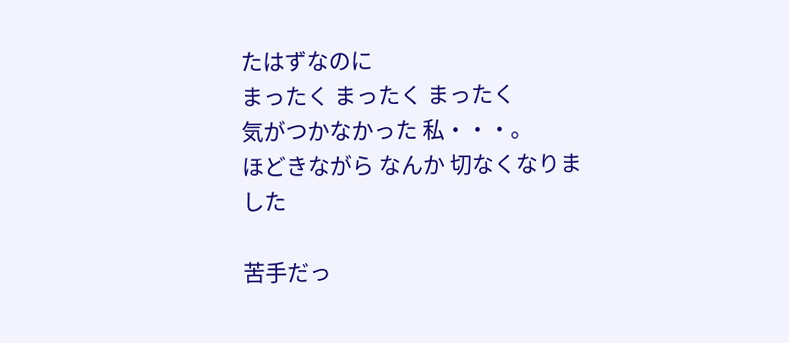たはずなのに
まったく まったく まったく
気がつかなかった 私・・・。
ほどきながら なんか 切なくなりました

苦手だっ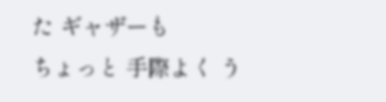た ギャザーも
ちょっと 手際よく う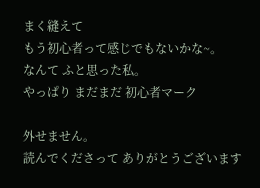まく縫えて
もう初心者って感じでもないかな~。
なんて ふと思った私。
やっぱり まだまだ 初心者マーク

外せません。
読んでくださって ありがとうございます